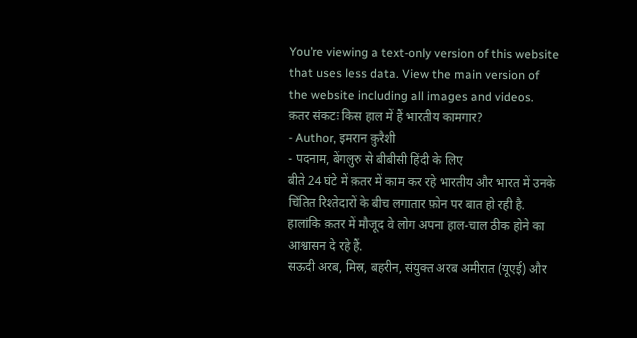You’re viewing a text-only version of this website that uses less data. View the main version of the website including all images and videos.
क़तर संकटः किस हाल में हैं भारतीय कामगार?
- Author, इमरान क़ुरैशी
- पदनाम, बेंगलुरु से बीबीसी हिंदी के लिए
बीते 24 घंटे में क़तर में काम कर रहे भारतीय और भारत में उनके चिंतित रिश्तेदारों के बीच लगातार फ़ोन पर बात हो रही है. हालांकि क़तर में मौजूद वे लोग अपना हाल-चाल ठीक होने का आश्वासन दे रहे हैं.
सऊदी अरब, मिस्र, बहरीन, संयुक्त अरब अमीरात (यूएई) और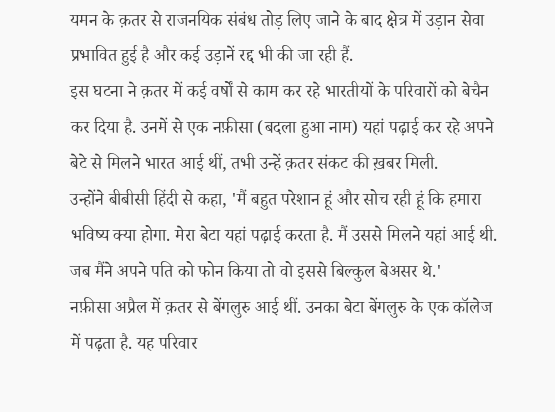यमन के क़तर से राजनयिक संबंध तोड़ लिए जाने के बाद क्षेत्र में उड़ान सेवा प्रभावित हुई है और कई उड़ानें रद्द भी की जा रही हैं.
इस घटना ने क़तर में कई वर्षों से काम कर रहे भारतीयों के परिवारों को बेचैन कर दिया है. उनमें से एक नफ़ीसा (बदला हुआ नाम) यहां पढ़ाई कर रहे अपने बेटे से मिलने भारत आई थीं, तभी उन्हें क़तर संकट की ख़बर मिली.
उन्होंने बीबीसी हिंदी से कहा, 'मैं बहुत परेशान हूं और सोच रही हूं कि हमारा भविष्य क्या होगा. मेरा बेटा यहां पढ़ाई करता है. मैं उससे मिलने यहां आई थी. जब मैंने अपने पति को फोन किया तो वो इससे बिल्कुल बेअसर थे.'
नफ़ीसा अप्रैल में क़तर से बेंगलुरु आई थीं. उनका बेटा बेंगलुरु के एक कॉलेज में पढ़ता है. यह परिवार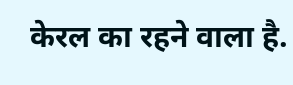केरल का रहने वाला है.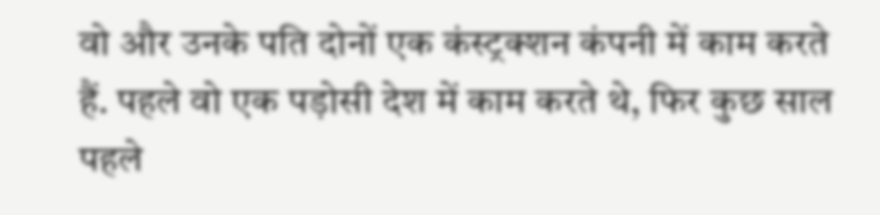वो और उनके पति दोनों एक कंस्ट्रक्शन कंपनी में काम करते हैं. पहले वो एक पड़ोसी देश में काम करते थे, फिर कुछ साल पहले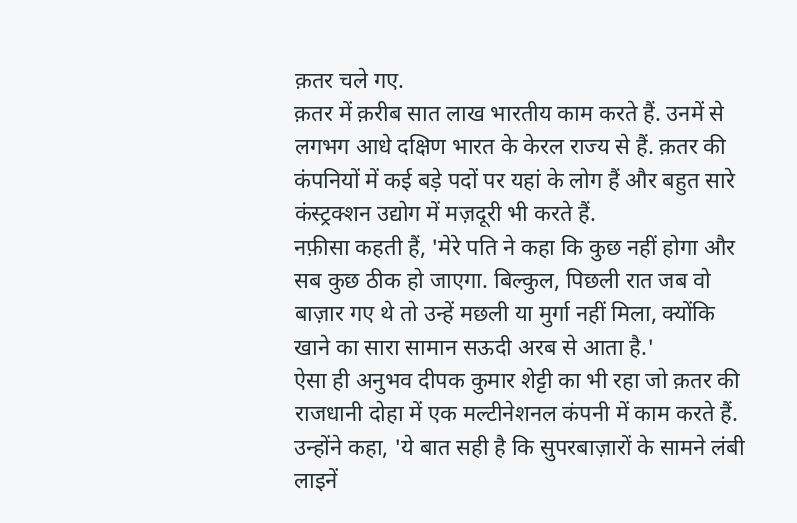क़तर चले गए.
क़तर में क़रीब सात लाख भारतीय काम करते हैं. उनमें से लगभग आधे दक्षिण भारत के केरल राज्य से हैं. क़तर की कंपनियों में कई बड़े पदों पर यहां के लोग हैं और बहुत सारे कंस्ट्रक्शन उद्योग में मज़दूरी भी करते हैं.
नफ़ीसा कहती हैं, 'मेरे पति ने कहा कि कुछ नहीं होगा और सब कुछ ठीक हो जाएगा. बिल्कुल, पिछली रात जब वो बाज़ार गए थे तो उन्हें मछली या मुर्गा नहीं मिला, क्योंकि खाने का सारा सामान सऊदी अरब से आता है.'
ऐसा ही अनुभव दीपक कुमार शेट्टी का भी रहा जो क़तर की राजधानी दोहा में एक मल्टीनेशनल कंपनी में काम करते हैं.
उन्होंने कहा, 'ये बात सही है कि सुपरबाज़ारों के सामने लंबी लाइनें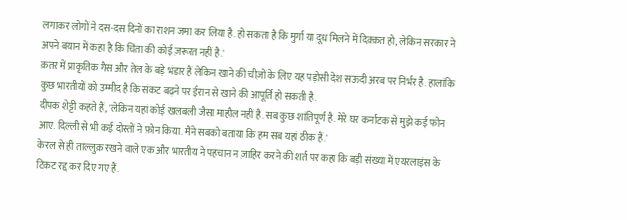लगाकर लोगों ने दस-दस दिनों का राशन जमा कर लिया है. हो सकता है कि मुर्गा या दूध मिलने में दिक़्क़त हो, लेकिन सरकार ने अपने बयान में कहा है कि चिंता की कोई ज़रूरत नहीं है.'
क़तर में प्राकृतिक गैस और तेल के बड़े भंडार हैं लेकिन खाने की चीज़ों के लिए यह पड़ोसी देश सऊदी अरब पर निर्भर है. हालांकि कुछ भारतीयों को उम्मीद है कि संकट बढ़ने पर ईरान से खाने की आपूर्ति हो सकती है.
दीपक शेट्टी कहते हैं, 'लेकिन यहां कोई खलबली जैसा माहौल नहीं है. सब कुछ शांतिपूर्ण है. मेरे घर कर्नाटक से मुझे कई फोन आए. दिल्ली से भी कई दोस्तों ने फ़ोन किया. मैंने सबको बताया कि हम सब यहां ठीक हैं.'
केरल से ही ताल्लुक़ रखने वाले एक और भारतीय ने पहचान न ज़ाहिर करने की शर्त पर कहा कि बड़ी संख्या में एयरलाइंस के टिकट रद्द कर दिए गए हैं.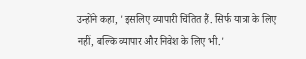उन्होंने कहा, 'इसलिए व्यापारी चिंतित हैं. सिर्फ यात्रा के लिए नहीं, बल्कि व्यापार और निवेश के लिए भी.'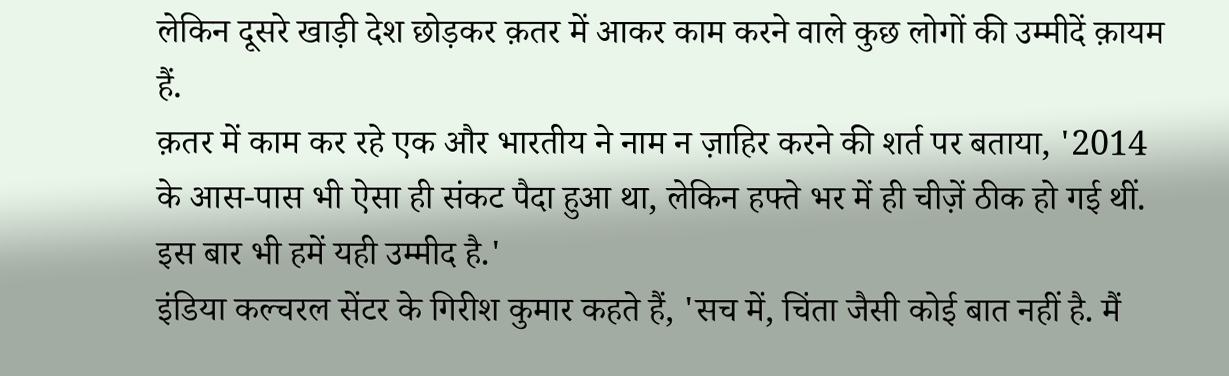लेकिन दूसरे खाड़ी देश छोड़कर क़तर में आकर काम करने वाले कुछ लोगों की उम्मीदें क़ायम हैं.
क़तर में काम कर रहे एक और भारतीय ने नाम न ज़ाहिर करने की शर्त पर बताया, '2014 के आस-पास भी ऐसा ही संकट पैदा हुआ था, लेकिन हफ्ते भर में ही चीज़ें ठीक हो गई थीं. इस बार भी हमें यही उम्मीद है.'
इंडिया कल्चरल सेंटर के गिरीश कुमार कहते हैं, 'सच में, चिंता जैसी कोई बात नहीं है. मैं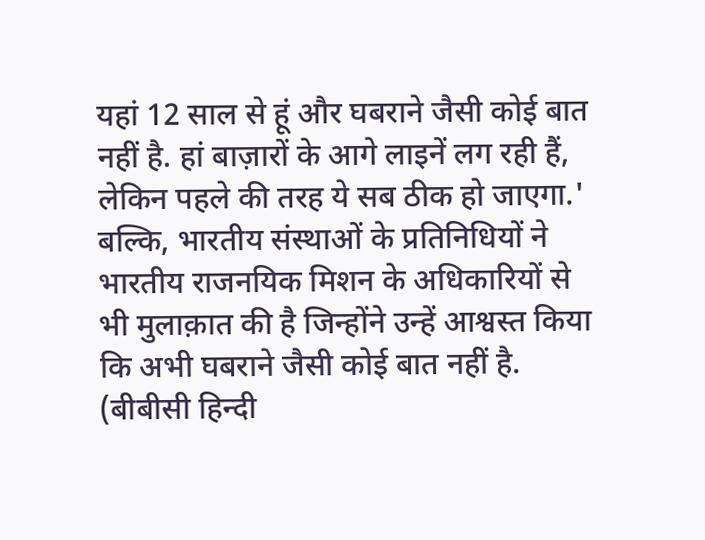यहां 12 साल से हूं और घबराने जैसी कोई बात नहीं है. हां बाज़ारों के आगे लाइनें लग रही हैं, लेकिन पहले की तरह ये सब ठीक हो जाएगा.'
बल्कि, भारतीय संस्थाओं के प्रतिनिधियों ने भारतीय राजनयिक मिशन के अधिकारियों से भी मुलाक़ात की है जिन्होंने उन्हें आश्वस्त किया कि अभी घबराने जैसी कोई बात नहीं है.
(बीबीसी हिन्दी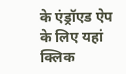के एंड्रॉएड ऐप के लिए यहां क्लिक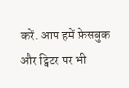करें. आप हमें फ़ेसबुक और ट्विटर पर भी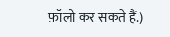फ़ॉलो कर सकते हैं.)